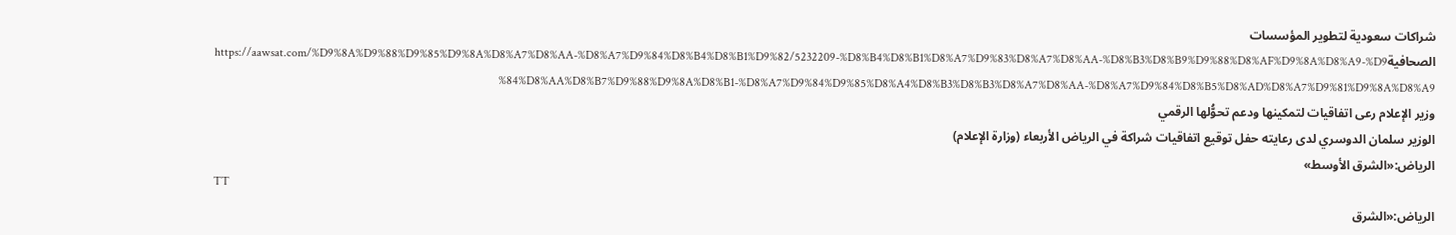شراكات سعودية لتطوير المؤسسات الصحافيةhttps://aawsat.com/%D9%8A%D9%88%D9%85%D9%8A%D8%A7%D8%AA-%D8%A7%D9%84%D8%B4%D8%B1%D9%82/5232209-%D8%B4%D8%B1%D8%A7%D9%83%D8%A7%D8%AA-%D8%B3%D8%B9%D9%88%D8%AF%D9%8A%D8%A9-%D9%84%D8%AA%D8%B7%D9%88%D9%8A%D8%B1-%D8%A7%D9%84%D9%85%D8%A4%D8%B3%D8%B3%D8%A7%D8%AA-%D8%A7%D9%84%D8%B5%D8%AD%D8%A7%D9%81%D9%8A%D8%A9
وزير الإعلام رعى اتفاقيات لتمكينها ودعم تحوُّلها الرقمي
الوزير سلمان الدوسري لدى رعايته حفل توقيع اتفاقيات شراكة في الرياض الأربعاء (وزارة الإعلام)
الرياض:«الشرق الأوسط»
TT
الرياض:«الشرق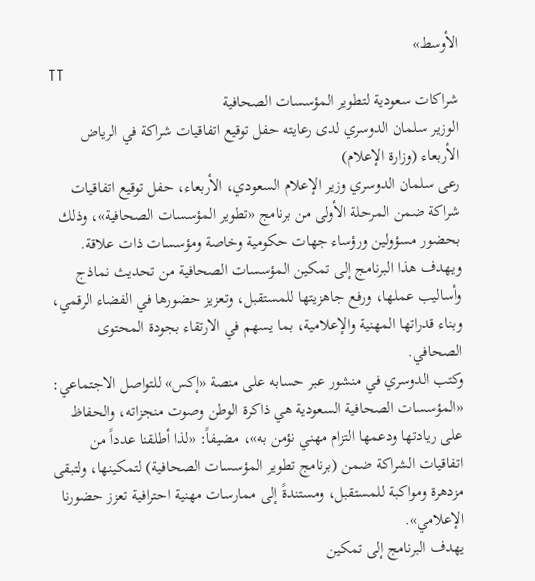الأوسط»
TT
شراكات سعودية لتطوير المؤسسات الصحافية
الوزير سلمان الدوسري لدى رعايته حفل توقيع اتفاقيات شراكة في الرياض الأربعاء (وزارة الإعلام)
رعى سلمان الدوسري وزير الإعلام السعودي، الأربعاء، حفل توقيع اتفاقيات شراكة ضمن المرحلة الأولى من برنامج «تطوير المؤسسات الصحافية»، وذلك بحضور مسؤولين ورؤساء جهات حكومية وخاصة ومؤسسات ذات علاقة.
ويهدف هذا البرنامج إلى تمكين المؤسسات الصحافية من تحديث نماذج وأساليب عملها، ورفع جاهزيتها للمستقبل، وتعزيز حضورها في الفضاء الرقمي، وبناء قدراتها المهنية والإعلامية، بما يسهم في الارتقاء بجودة المحتوى الصحافي.
وكتب الدوسري في منشور عبر حسابه على منصة «إكس» للتواصل الاجتماعي: «المؤسسات الصحافية السعودية هي ذاكرة الوطن وصوت منجزاته، والحفاظ على ريادتها ودعمها التزام مهني نؤمن به»، مضيفاً: «لذا أطلقنا عدداً من اتفاقيات الشراكة ضمن (برنامج تطوير المؤسسات الصحافية) لتمكينها، ولتبقى مزدهرة ومواكبة للمستقبل، ومستندةً إلى ممارسات مهنية احترافية تعزز حضورنا الإعلامي».
يهدف البرنامج إلى تمكين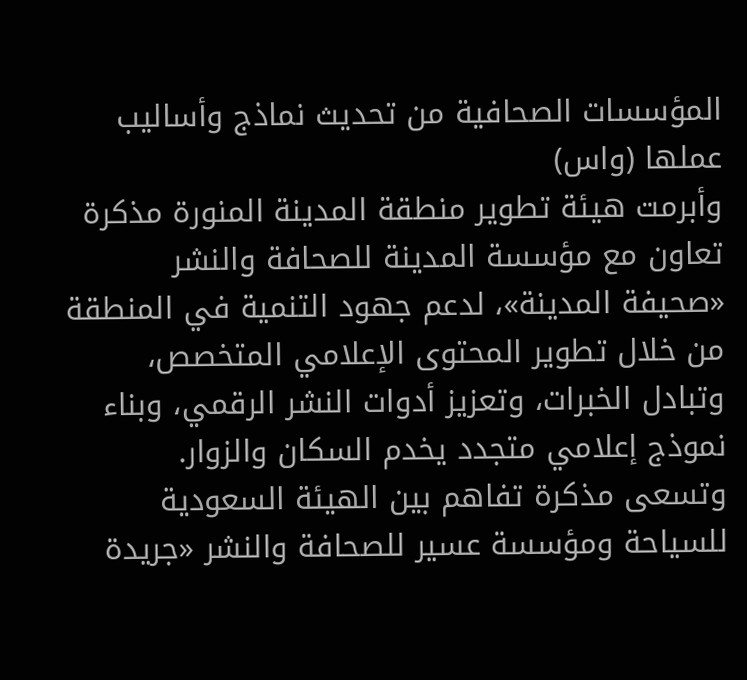المؤسسات الصحافية من تحديث نماذج وأساليب عملها (واس)
وأبرمت هيئة تطوير منطقة المدينة المنورة مذكرة تعاون مع مؤسسة المدينة للصحافة والنشر «صحيفة المدينة»، لدعم جهود التنمية في المنطقة من خلال تطوير المحتوى الإعلامي المتخصص، وتبادل الخبرات، وتعزيز أدوات النشر الرقمي، وبناء نموذج إعلامي متجدد يخدم السكان والزوار.
وتسعى مذكرة تفاهم بين الهيئة السعودية للسياحة ومؤسسة عسير للصحافة والنشر «جريدة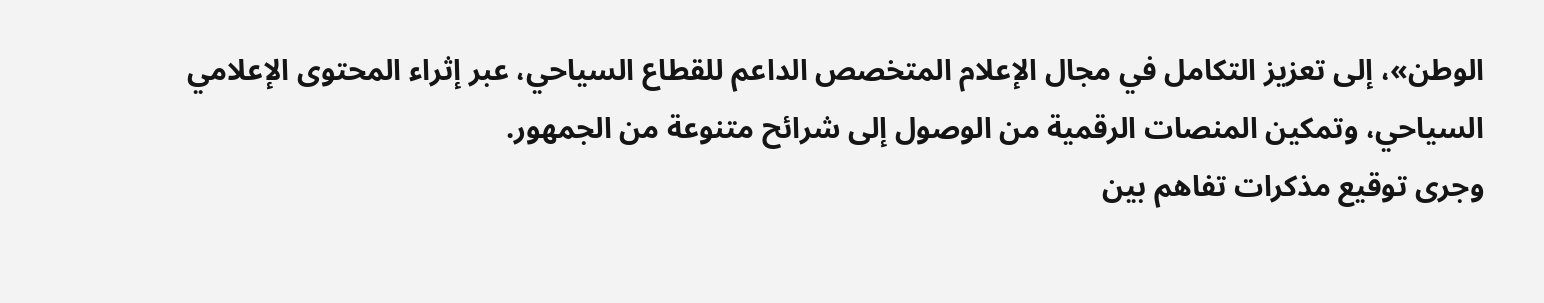الوطن»، إلى تعزيز التكامل في مجال الإعلام المتخصص الداعم للقطاع السياحي، عبر إثراء المحتوى الإعلامي السياحي، وتمكين المنصات الرقمية من الوصول إلى شرائح متنوعة من الجمهور.
وجرى توقيع مذكرات تفاهم بين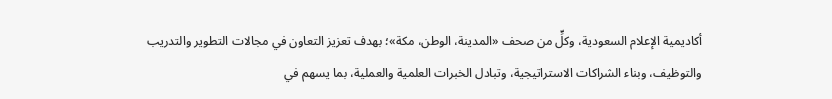أكاديمية الإعلام السعودية، وكلٍّ من صحف «المدينة، الوطن، مكة»؛ بهدف تعزيز التعاون في مجالات التطوير والتدريب والتوظيف، وبناء الشراكات الاستراتيجية، وتبادل الخبرات العلمية والعملية، بما يسهم في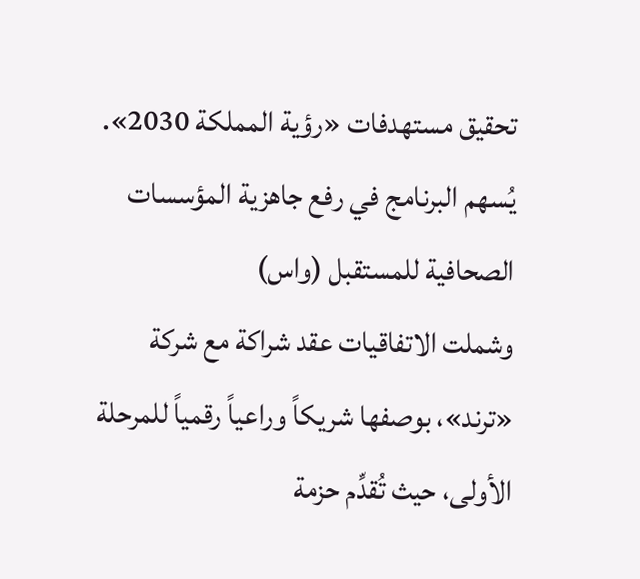تحقيق مستهدفات «رؤية المملكة 2030».
يُسهم البرنامج في رفع جاهزية المؤسسات الصحافية للمستقبل (واس)
وشملت الاتفاقيات عقد شراكة مع شركة «ترند»، بوصفها شريكاً وراعياً رقمياً للمرحلة الأولى، حيث تُقدِّم حزمة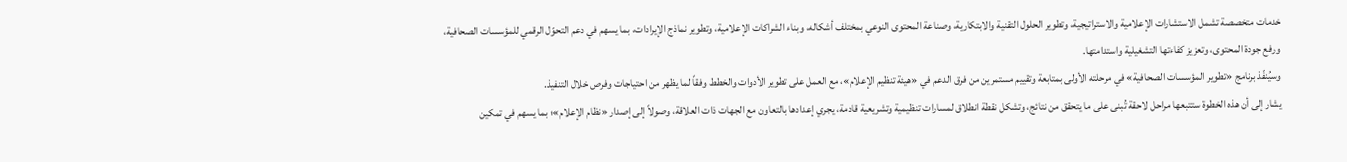خدمات متخصصة تشمل الاستشارات الإعلامية والاستراتيجية، وتطوير الحلول التقنية والابتكارية، وصناعة المحتوى النوعي بمختلف أشكاله، وبناء الشراكات الإعلامية، وتطوير نماذج الإيرادات، بما يسهم في دعم التحوّل الرقمي للمؤسسات الصحافية، ورفع جودة المحتوى، وتعزيز كفاءتها التشغيلية واستدامتها.
وسيُنفّذ برنامج «تطوير المؤسسات الصحافية» في مرحلته الأولى بمتابعة وتقييم مستمرين من فرق الدعم في «هيئة تنظيم الإعلام»، مع العمل على تطوير الأدوات والخطط وفقاً لما يظهر من احتياجات وفرص خلال التنفيذ.
يشار إلى أن هذه الخطوة ستتبعها مراحل لاحقة تُبنى على ما يتحقق من نتائج، وتشكل نقطة انطلاق لمسارات تنظيمية وتشريعية قادمة، يجري إعدادها بالتعاون مع الجهات ذات العلاقة، وصولاً إلى إصدار «نظام الإعلام»؛ بما يسهم في تمكين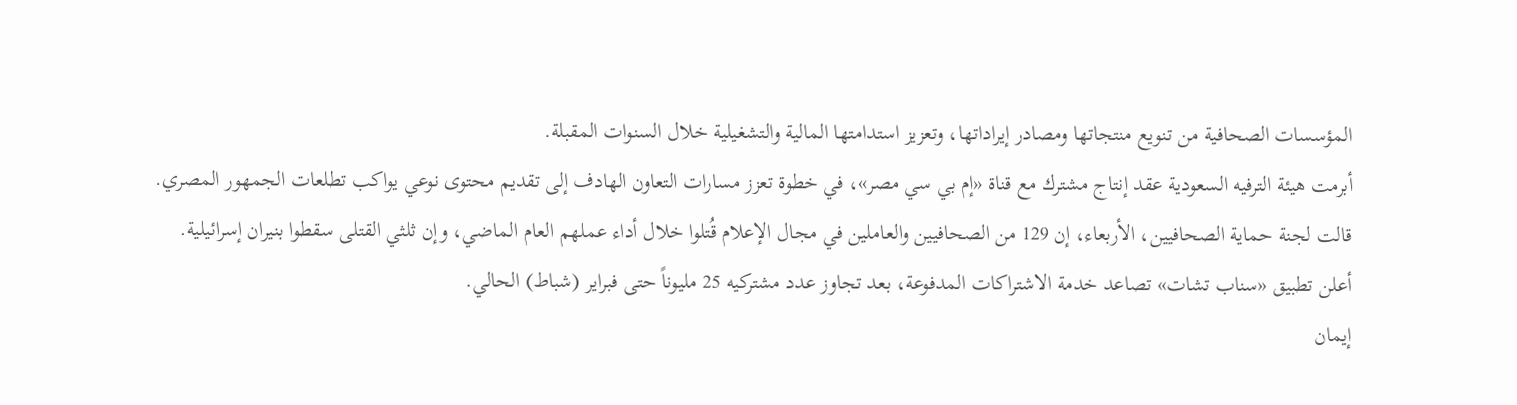المؤسسات الصحافية من تنويع منتجاتها ومصادر إيراداتها، وتعزيز استدامتها المالية والتشغيلية خلال السنوات المقبلة.
أبرمت هيئة الترفيه السعودية عقد إنتاج مشترك مع قناة «إم بي سي مصر»، في خطوة تعزز مسارات التعاون الهادف إلى تقديم محتوى نوعي يواكب تطلعات الجمهور المصري.
قالت لجنة حماية الصحافيين، الأربعاء، إن 129 من الصحافيين والعاملين في مجال الإعلام قُتلوا خلال أداء عملهم العام الماضي، وإن ثلثي القتلى سقطوا بنيران إسرائيلية.
أعلن تطبيق «سناب تشات» تصاعد خدمة الاشتراكات المدفوعة، بعد تجاوز عدد مشتركيه 25 مليوناً حتى فبراير (شباط) الحالي.
إيمان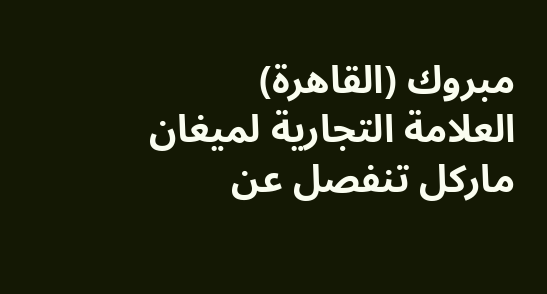مبروك (القاهرة)
العلامة التجارية لميغان ماركل تنفصل عن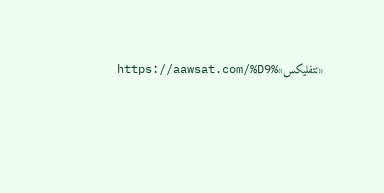«نتفليكس»https://aawsat.com/%D9%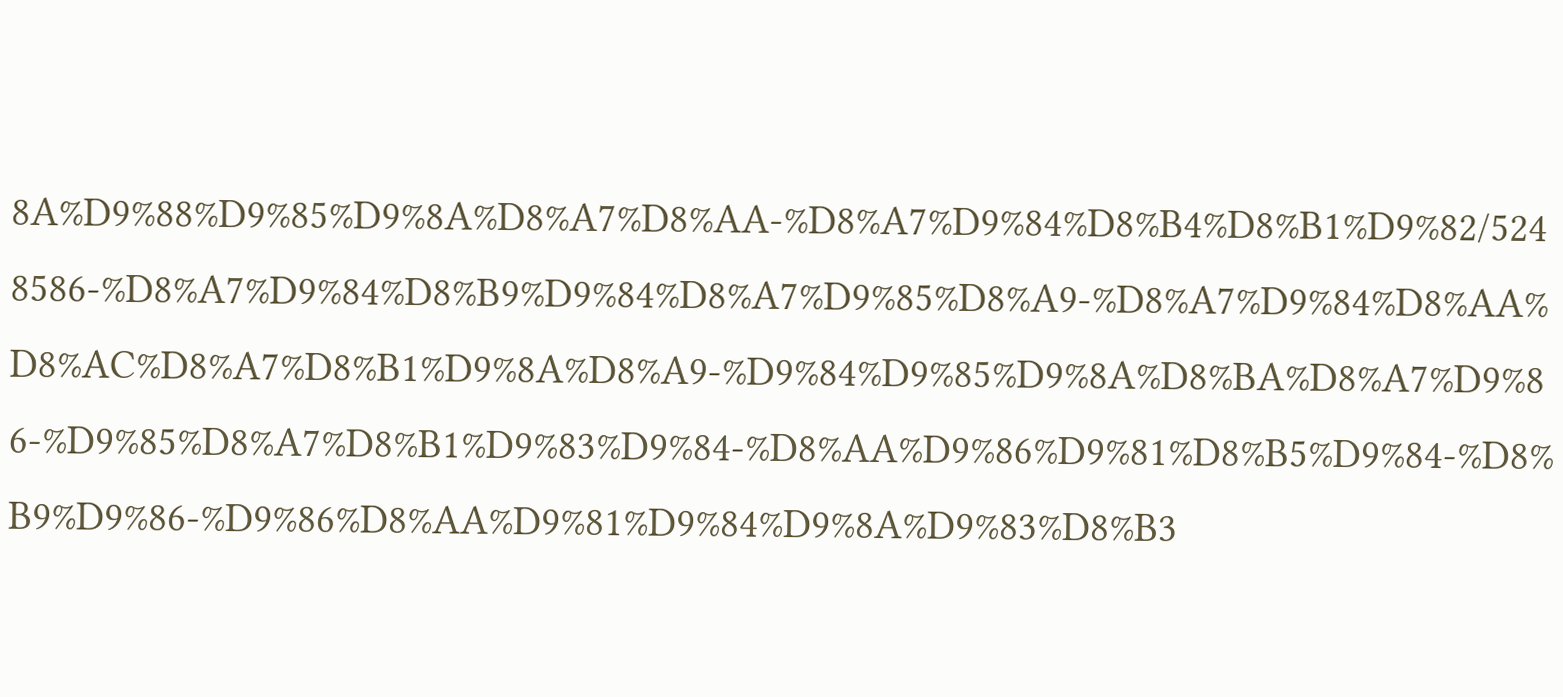8A%D9%88%D9%85%D9%8A%D8%A7%D8%AA-%D8%A7%D9%84%D8%B4%D8%B1%D9%82/5248586-%D8%A7%D9%84%D8%B9%D9%84%D8%A7%D9%85%D8%A9-%D8%A7%D9%84%D8%AA%D8%AC%D8%A7%D8%B1%D9%8A%D8%A9-%D9%84%D9%85%D9%8A%D8%BA%D8%A7%D9%86-%D9%85%D8%A7%D8%B1%D9%83%D9%84-%D8%AA%D9%86%D9%81%D8%B5%D9%84-%D8%B9%D9%86-%D9%86%D8%AA%D9%81%D9%84%D9%8A%D9%83%D8%B3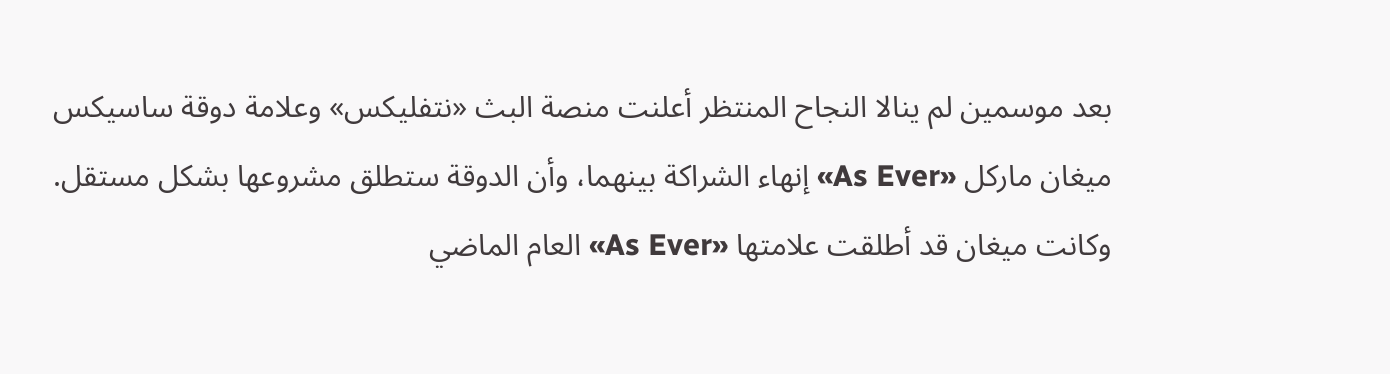بعد موسمين لم ينالا النجاح المنتظر أعلنت منصة البث «نتفليكس» وعلامة دوقة ساسيكس ميغان ماركل «As Ever» إنهاء الشراكة بينهما، وأن الدوقة ستطلق مشروعها بشكل مستقل. وكانت ميغان قد أطلقت علامتها «As Ever» العام الماضي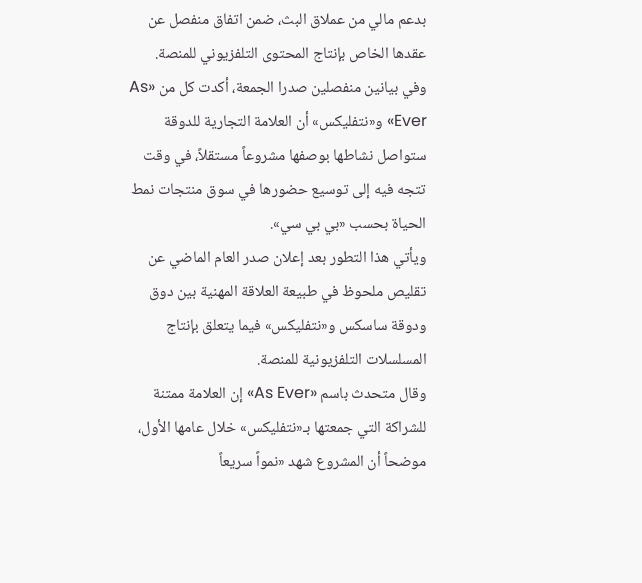بدعم مالي من عملاق البث، ضمن اتفاق منفصل عن عقدها الخاص بإنتاج المحتوى التلفزيوني للمنصة.
وفي بيانين منفصلين صدرا الجمعة، أكدت كل من «As Ever» و«نتفليكس» أن العلامة التجارية للدوقة ستواصل نشاطها بوصفها مشروعاً مستقلاً، في وقت تتجه فيه إلى توسيع حضورها في سوق منتجات نمط الحياة بحسب «بي بي سي».
ويأتي هذا التطور بعد إعلان صدر العام الماضي عن تقليص ملحوظ في طبيعة العلاقة المهنية بين دوق ودوقة ساسكس و«نتفليكس» فيما يتعلق بإنتاج المسلسلات التلفزيونية للمنصة.
وقال متحدث باسم «As Ever» إن العلامة ممتنة للشراكة التي جمعتها بـ«نتفليكس» خلال عامها الأول، موضحاً أن المشروع شهد «نمواً سريعاً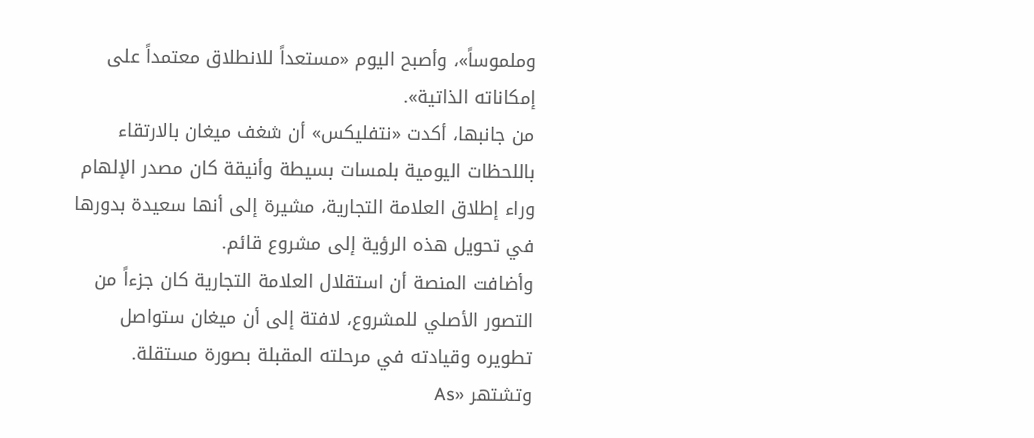وملموساً»، وأصبح اليوم «مستعداً للانطلاق معتمداً على إمكاناته الذاتية».
من جانبها، أكدت «نتفليكس» أن شغف ميغان بالارتقاء باللحظات اليومية بلمسات بسيطة وأنيقة كان مصدر الإلهام وراء إطلاق العلامة التجارية، مشيرة إلى أنها سعيدة بدورها في تحويل هذه الرؤية إلى مشروع قائم.
وأضافت المنصة أن استقلال العلامة التجارية كان جزءاً من التصور الأصلي للمشروع، لافتة إلى أن ميغان ستواصل تطويره وقيادته في مرحلته المقبلة بصورة مستقلة.
وتشتهر «As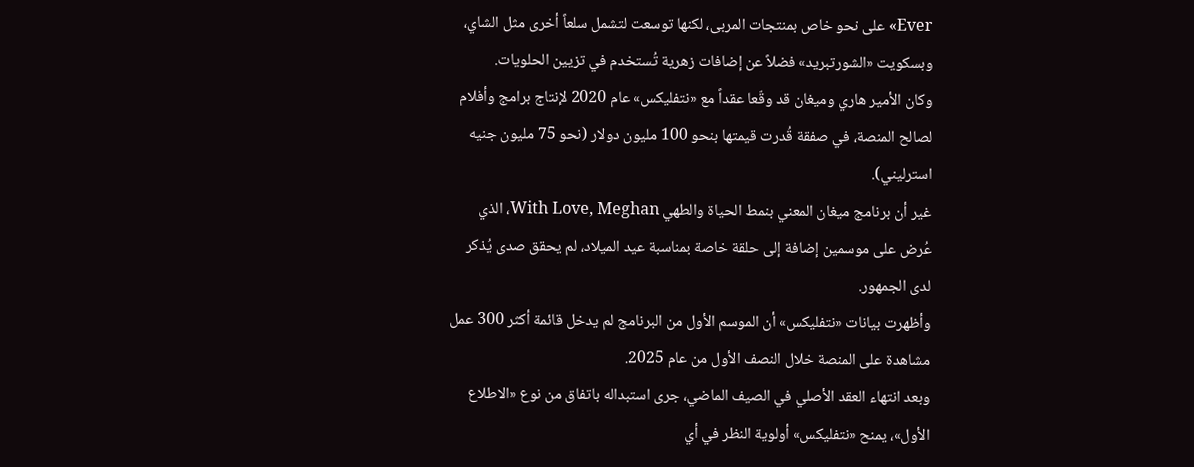Ever» على نحو خاص بمنتجات المربى، لكنها توسعت لتشمل سلعاً أخرى مثل الشاي، وبسكويت «الشورتبريد» فضلاً عن إضافات زهرية تُستخدم في تزيين الحلويات.
وكان الأمير هاري وميغان قد وقّعا عقداً مع «نتفليكس» عام 2020 لإنتاج برامج وأفلام لصالح المنصة، في صفقة قُدرت قيمتها بنحو 100 مليون دولار (نحو 75 مليون جنيه استرليني).
غير أن برنامج ميغان المعني بنمط الحياة والطهي With Love, Meghan، الذي عُرض على موسمين إضافة إلى حلقة خاصة بمناسبة عيد الميلاد، لم يحقق صدى يُذكر لدى الجمهور.
وأظهرت بيانات «نتفليكس» أن الموسم الأول من البرنامج لم يدخل قائمة أكثر 300 عمل مشاهدة على المنصة خلال النصف الأول من عام 2025.
وبعد انتهاء العقد الأصلي في الصيف الماضي، جرى استبداله باتفاق من نوع «الاطلاع الأول»، يمنح «نتفليكس» أولوية النظر في أي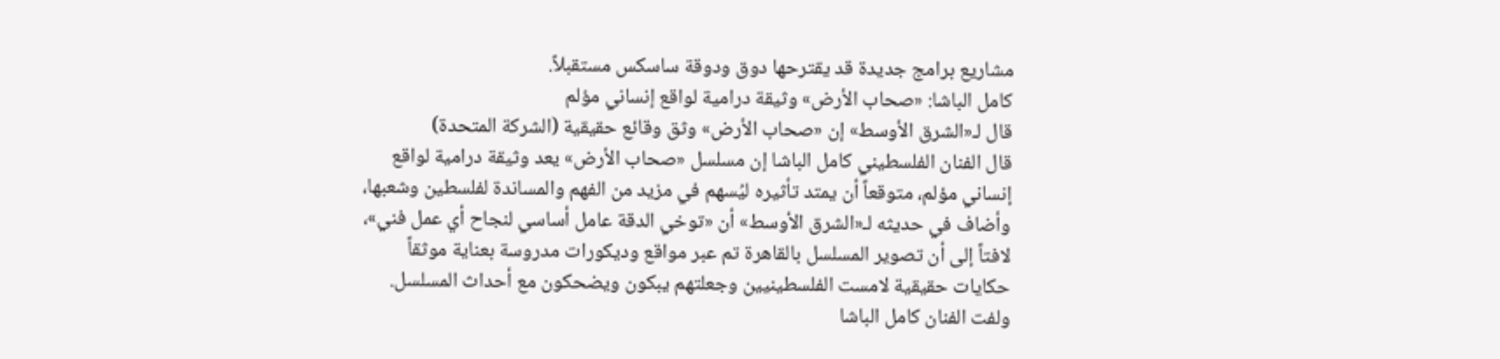مشاريع برامج جديدة قد يقترحها دوق ودوقة ساسكس مستقبلاً.
كامل الباشا: «صحاب الأرض» وثيقة درامية لواقع إنساني مؤلم
قال لـ«الشرق الأوسط» إن «صحاب الأرض» وثق وقائع حقيقية (الشركة المتحدة)
قال الفنان الفلسطيني كامل الباشا إن مسلسل «صحاب الأرض» يعد وثيقة درامية لواقع إنساني مؤلم، متوقعاً أن يمتد تأثيره ليُسهم في مزيد من الفهم والمساندة لفلسطين وشعبها، وأضاف في حديثه لـ«الشرق الأوسط» أن «توخي الدقة عامل أساسي لنجاح أي عمل فني»، لافتاً إلى أن تصوير المسلسل بالقاهرة تم عبر مواقع وديكورات مدروسة بعناية موثقاً حكايات حقيقية لامست الفلسطينيين وجعلتهم يبكون ويضحكون مع أحداث المسلسل.
ولفت الفنان كامل الباشا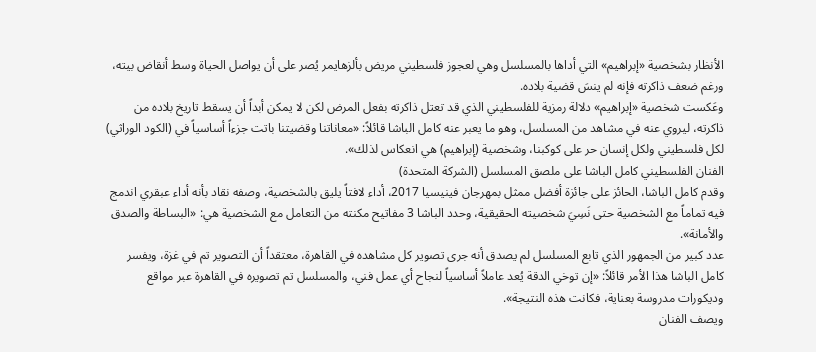الأنظار بشخصية «إبراهيم» التي أداها بالمسلسل وهي لعجوز فلسطيني مريض بألزهايمر يُصر على أن يواصل الحياة وسط أنقاض بيته، ورغم ضعف ذاكرته فإنه لم ينسَ قضية بلاده.
وعَكست شخصية «إبراهيم» دلالة رمزية للفلسطيني الذي قد تعتل ذاكرته بفعل المرض لكن لا يمكن أبداً أن يسقط تاريخ بلاده من ذاكرته، ليروي عنه في مشاهد من المسلسل، وهو ما يعبر عنه كامل الباشا قائلاً: «معاناتنا وقضيتنا باتت جزءاً أساسياً في (الكود الوراثي) لكل فلسطيني ولكل إنسان حر على كوكبنا، وشخصية (إبراهيم) هي انعكاس لذلك».
الفنان الفلسطيني كامل الباشا على ملصق المسلسل (الشركة المتحدة)
وقدم كامل الباشا، الحائز على جائزة أفضل ممثل بمهرجان فينيسيا 2017، أداء لافتاً يليق بالشخصية، وصفه نقاد بأنه أداء عبقري اندمج فيه تماماً مع الشخصية حتى نَسِيَ شخصيته الحقيقية، وحدد الباشا 3 مفاتيح مكنته من التعامل مع الشخصية هي: «البساطة والصدق والأمانة».
عدد كبير من الجمهور الذي تابع المسلسل لم يصدق أنه جرى تصوير كل مشاهده في القاهرة، معتقداً أن التصوير تم في غزة، ويفسر كامل الباشا هذا الأمر قائلاً: «إن توخي الدقة يُعد عاملاً أساسياً لنجاح أي عمل فني، والمسلسل تم تصويره في القاهرة عبر مواقع وديكورات مدروسة بعناية، فكانت هذه النتيجة».
ويصف الفنان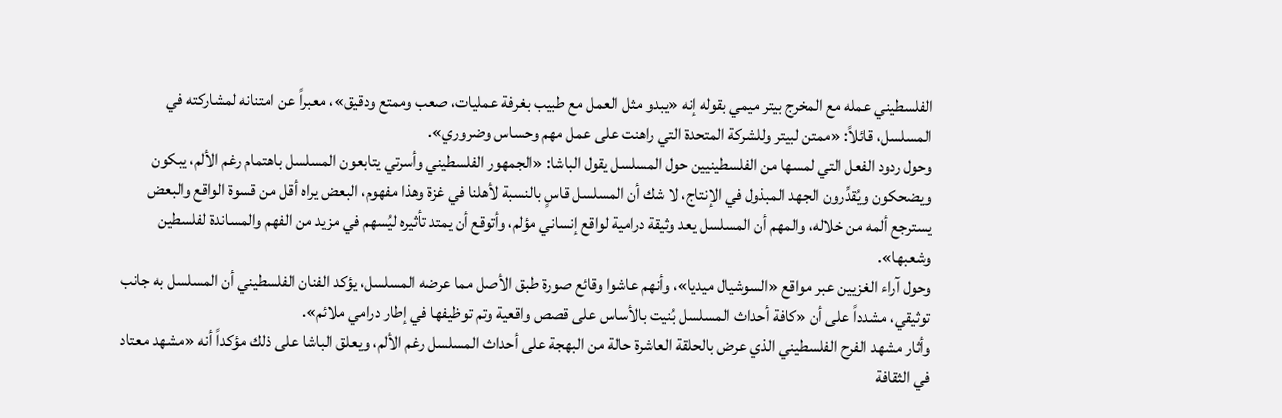الفلسطيني عمله مع المخرج بيتر ميمي بقوله إنه «يبدو مثل العمل مع طبيب بغرفة عمليات، صعب وممتع ودقيق»، معبراً عن امتنانه لمشاركته في المسلسل، قائلاً: «ممتن لبيتر وللشركة المتحدة التي راهنت على عمل مهم وحساس وضروري».
وحول ردود الفعل التي لمسها من الفلسطينيين حول المسلسل يقول الباشا: «الجمهور الفلسطيني وأسرتي يتابعون المسلسل باهتمام رغم الألم، يبكون ويضحكون ويُقدِّرون الجهد المبذول في الإنتاج، لا شك أن المسلسل قاسٍ بالنسبة لأهلنا في غزة وهذا مفهوم، البعض يراه أقل من قسوة الواقع والبعض يسترجع ألمه من خلاله، والمهم أن المسلسل يعد وثيقة درامية لواقع إنساني مؤلم، وأتوقع أن يمتد تأثيره ليُسهم في مزيد من الفهم والمساندة لفلسطين وشعبها».
وحول آراء الغزيين عبر مواقع «السوشيال ميديا»، وأنهم عاشوا وقائع صورة طبق الأصل مما عرضه المسلسل، يؤكد الفنان الفلسطيني أن المسلسل به جانب توثيقي، مشدداً على أن «كافة أحداث المسلسل بُنيت بالأساس على قصص واقعية وتم توظيفها في إطار درامي ملائم».
وأثار مشهد الفرح الفلسطيني الذي عرض بالحلقة العاشرة حالة من البهجة على أحداث المسلسل رغم الألم، ويعلق الباشا على ذلك مؤكداً أنه «مشهد معتاد في الثقافة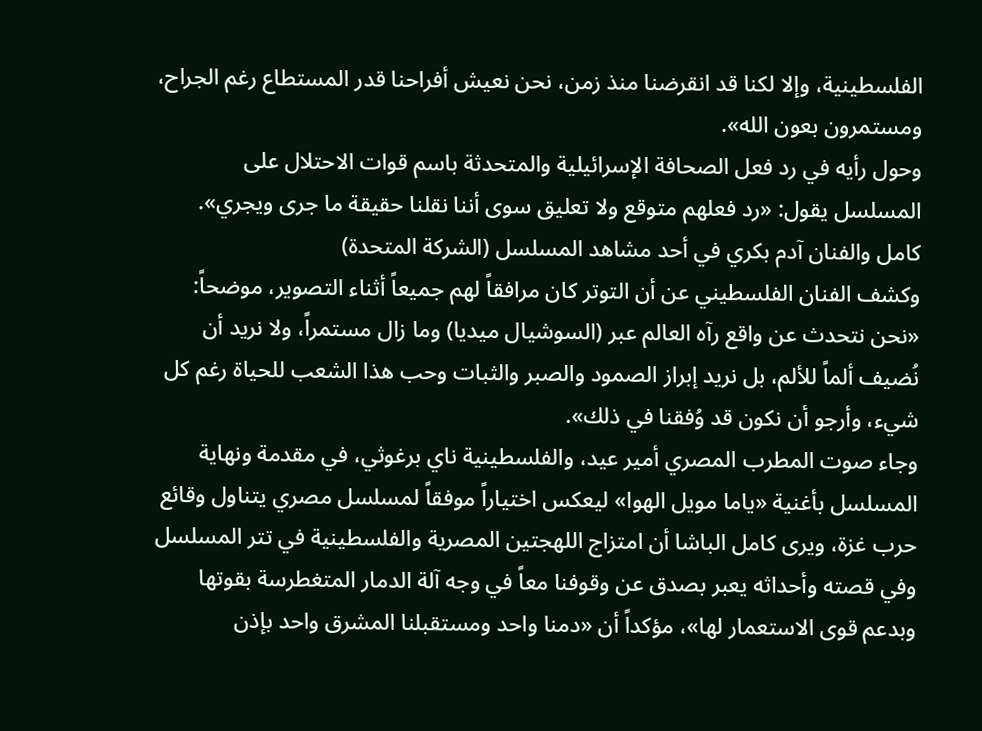الفلسطينية، وإلا لكنا قد انقرضنا منذ زمن، نحن نعيش أفراحنا قدر المستطاع رغم الجراح، ومستمرون بعون الله».
وحول رأيه في رد فعل الصحافة الإسرائيلية والمتحدثة باسم قوات الاحتلال على المسلسل يقول: «رد فعلهم متوقع ولا تعليق سوى أننا نقلنا حقيقة ما جرى ويجري».
كامل والفنان آدم بكري في أحد مشاهد المسلسل (الشركة المتحدة)
وكشف الفنان الفلسطيني عن أن التوتر كان مرافقاً لهم جميعاً أثناء التصوير، موضحاً: «نحن نتحدث عن واقع رآه العالم عبر (السوشيال ميديا) وما زال مستمراً، ولا نريد أن نُضيف ألماً للألم، بل نريد إبراز الصمود والصبر والثبات وحب هذا الشعب للحياة رغم كل شيء، وأرجو أن نكون قد وُفقنا في ذلك».
وجاء صوت المطرب المصري أمير عيد، والفلسطينية ناي برغوثي، في مقدمة ونهاية المسلسل بأغنية «ياما مويل الهوا» ليعكس اختياراً موفقاً لمسلسل مصري يتناول وقائع حرب غزة، ويرى كامل الباشا أن امتزاج اللهجتين المصرية والفلسطينية في تتر المسلسل وفي قصته وأحداثه يعبر بصدق عن وقوفنا معاً في وجه آلة الدمار المتغطرسة بقوتها وبدعم قوى الاستعمار لها»، مؤكداً أن «دمنا واحد ومستقبلنا المشرق واحد بإذن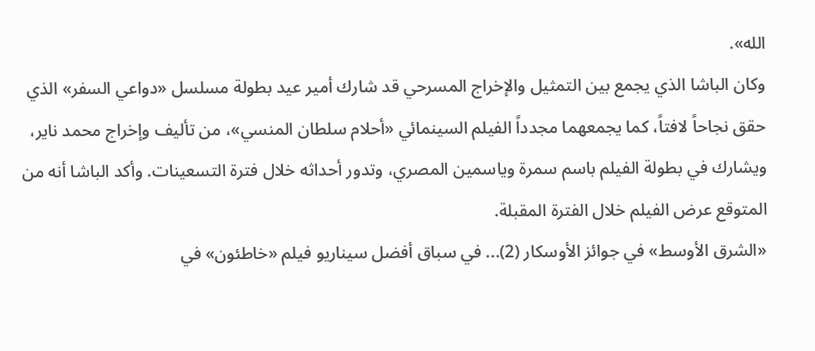الله».
وكان الباشا الذي يجمع بين التمثيل والإخراج المسرحي قد شارك أمير عيد بطولة مسلسل «دواعي السفر» الذي حقق نجاحاً لافتاً، كما يجمعهما مجدداً الفيلم السينمائي «أحلام سلطان المنسي»، من تأليف وإخراج محمد ناير، ويشارك في بطولة الفيلم باسم سمرة وياسمين المصري، وتدور أحداثه خلال فترة التسعينات. وأكد الباشا أنه من المتوقع عرض الفيلم خلال الفترة المقبلة.
«الشرق الأوسط» في جوائز الأوسكار (2)... في سباق أفضل سيناريو فيلم «خاطئون» في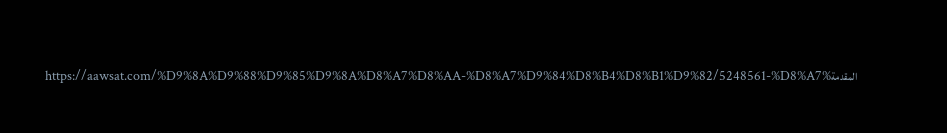المقدمةhttps://aawsat.com/%D9%8A%D9%88%D9%85%D9%8A%D8%A7%D8%AA-%D8%A7%D9%84%D8%B4%D8%B1%D9%82/5248561-%D8%A7%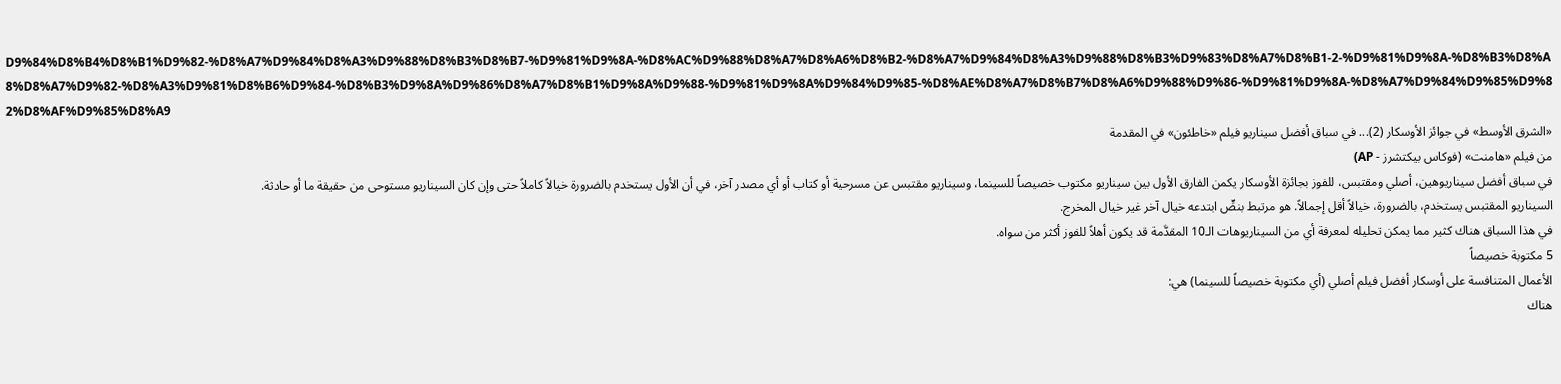D9%84%D8%B4%D8%B1%D9%82-%D8%A7%D9%84%D8%A3%D9%88%D8%B3%D8%B7-%D9%81%D9%8A-%D8%AC%D9%88%D8%A7%D8%A6%D8%B2-%D8%A7%D9%84%D8%A3%D9%88%D8%B3%D9%83%D8%A7%D8%B1-2-%D9%81%D9%8A-%D8%B3%D8%A8%D8%A7%D9%82-%D8%A3%D9%81%D8%B6%D9%84-%D8%B3%D9%8A%D9%86%D8%A7%D8%B1%D9%8A%D9%88-%D9%81%D9%8A%D9%84%D9%85-%D8%AE%D8%A7%D8%B7%D8%A6%D9%88%D9%86-%D9%81%D9%8A-%D8%A7%D9%84%D9%85%D9%82%D8%AF%D9%85%D8%A9
«الشرق الأوسط» في جوائز الأوسكار (2)... في سباق أفضل سيناريو فيلم «خاطئون» في المقدمة
من فيلم «هامنت» (فوكاس بيكتشرز - AP)
في سباق أفضل سيناريوهين، أصلي ومقتبس، للفوز بجائزة الأوسكار يكمن الفارق الأول بين سيناريو مكتوب خصيصاً للسينما، وسيناريو مقتبس عن مسرحية أو كتاب أو أي مصدر آخر، في أن الأول يستخدم بالضرورة خيالاً كاملاً حتى وإن كان السيناريو مستوحى من حقيقة ما أو حادثة.
السيناريو المقتبس يستخدم، بالضرورة، خيالاً أقل إجمالاً. هو مرتبط بنصٍّ ابتدعه خيال آخر غير خيال المخرج.
في هذا السباق هناك كثير مما يمكن تحليله لمعرفة أي من السيناريوهات الـ10 المقدَّمة قد يكون أهلاً للفوز أكثر من سواه.
5 مكتوبة خصيصاً
الأعمال المتنافسة على أوسكار أفضل فيلم أصلي (أي مكتوبة خصيصاً للسينما) هي:
هناك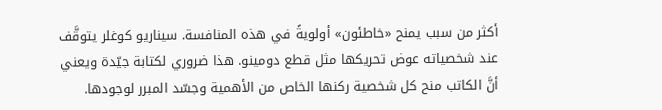أكثر من سبب يمنح «خاطئون» أولويةً في هذه المنافسة. سيناريو كوغلر يتوقَّف عند شخصياته عوض تحريكها مثل قطع دومينو. هذا ضروري لكتابة جيّدة ويعني أنَّ الكاتب منح كل شخصية ركنها الخاص من الأهمية وجسّد المبرر لوجودها.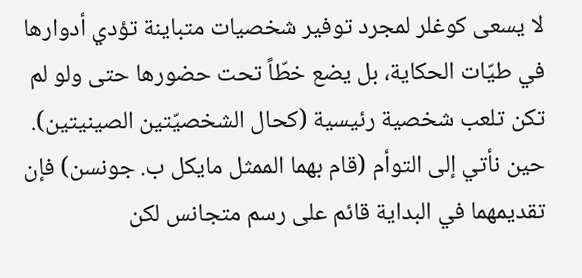لا يسعى كوغلر لمجرد توفير شخصيات متباينة تؤدي أدوارها في طيّات الحكاية، بل يضع خطّاً تحت حضورها حتى ولو لم تكن تلعب شخصية رئيسية (كحال الشخصيّتين الصينيتين). حين نأتي إلى التوأم (قام بهما الممثل مايكل ب. جونسن) فإن تقديمهما في البداية قائم على رسم متجانس لكن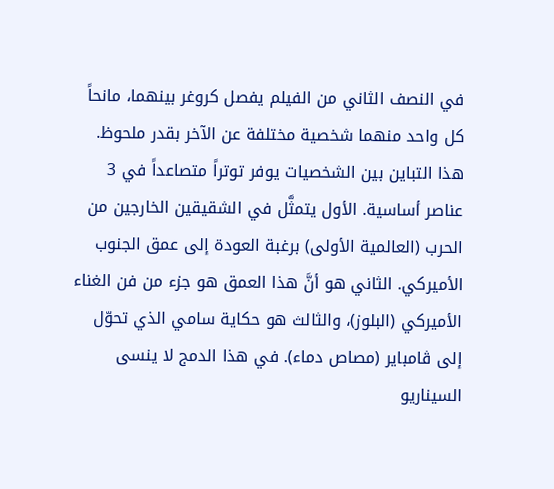في النصف الثاني من الفيلم يفصل كروغر بينهما، مانحاً كل واحد منهما شخصية مختلفة عن الآخر بقدر ملحوظ.
هذا التباين بين الشخصيات يوفر توتراً متصاعداً في 3 عناصر أساسية. الأول يتمثَّل في الشقيقين الخارجين من الحرب (العالمية الأولى) برغبة العودة إلى عمق الجنوب الأميركي. الثاني هو أنَّ هذا العمق هو جزء من فن الغناء الأميركي (البلوز)، والثالث هو حكاية سامي الذي تحوّل إلى ڤامباير (مصاص دماء). في هذا الدمج لا ينسى السيناريو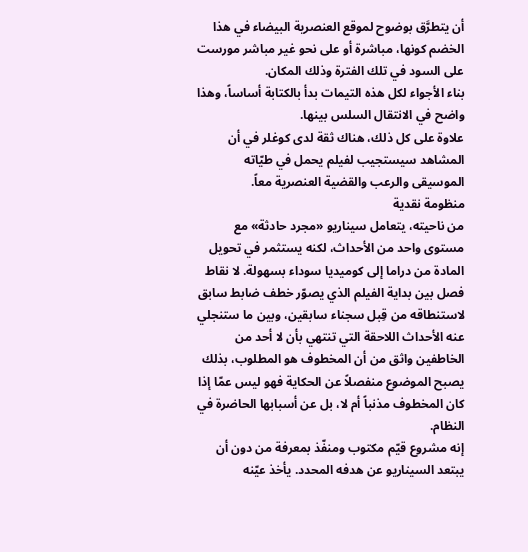أن يتطرَّق بوضوح لموقع العنصرية البيضاء في هذا الخضم كونها، مباشرة أو على نحو غير مباشر مورست على السود في تلك الفترة وذلك المكان.
بناء الأجواء لكل هذه التيمات بدأ بالكتابة أساساً، وهذا واضح في الانتقال السلس بينها.
علاوة على كل ذلك، هناك ثقة لدى كوغلر في أن المشاهد سيستجيب لفيلم يحمل في طيّاته الموسيقى والرعب والقضية العنصرية معاً.
منظومة نقدية
من ناحيته، يتعامل سيناريو «مجرد حادثة» مع مستوى واحد من الأحداث، لكنه يستثمر في تحويل المادة من دراما إلى كوميديا سوداء بسهولة. لا نقاط فصل بين بداية الفيلم الذي يصوّر خطف ضابط سابق لاستنطاقه من قِبل سجناء سابقين، وبين ما ستنجلي عنه الأحداث اللاحقة التي تنتهي بأن لا أحد من الخاطفين واثق من أن المخطوف هو المطلوب، بذلك يصبح الموضوع منفصلاً عن الحكاية فهو ليس عمّا إذا كان المخطوف مذنباً أم لا، بل عن أسبابها الحاضرة في النظام.
إنه مشروع قيّم مكتوب ومنفّذ بمعرفة من دون أن يبتعد السيناريو عن هدفه المحدد. يأخذ عيّنه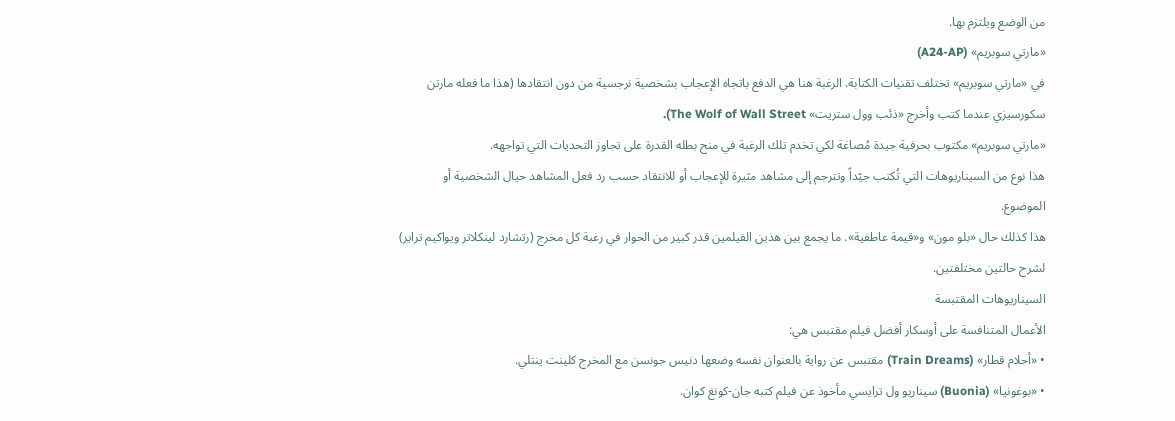من الوضع ويلتزم بها.
«مارتي سوبريم» (A24-AP)
في «مارتي سوبريم» تختلف تقنيات الكتابة. الرغبة هنا هي الدفع باتجاه الإعجاب بشخصية نرجسية من دون انتقادها (هذا ما فعله مارتن سكورسيزي عندما كتب وأخرج «ذئب وول ستريت» The Wolf of Wall Street).
«مارتي سوبريم» مكتوب بحرفية جيدة مُصاغة لكي تخدم تلك الرغبة في منح بطله القدرة على تجاوز التحديات التي تواجهه.
هذا نوع من السيناريوهات التي تُكتب جيّداً وتترجم إلى مشاهد مثيرة للإعجاب أو للانتقاد حسب رد فعل المشاهد حيال الشخصية أو الموضوع.
هذا كذلك حال «بلو مون» و«قيمة عاطفية». ما يجمع بين هذين الفيلمين قدر كبير من الحوار في رغبة كل مخرج (رتشارد لينكلاتر ويواكيم تراير) لشرح حالتين مختلفتين.
السيناريوهات المقتبسة
الأعمال المتنافسة على أوسكار أفضل فيلم مقتبس هي:
• «أحلام قطار» (Train Dreams) مقتبس عن رواية بالعنوان نفسه وضعها دنيس جونسن مع المخرج كلينت ينتلي.
• «بوغونيا» (Buonia) سيناريو ول ترايسي مأخوذ عن فيلم كتبه جان-كونغ كوان.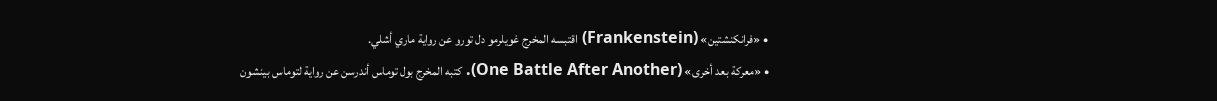• «فرانكنشتين» (Frankenstein) اقتبسه المخرج غويلرمو دل تورو عن رواية ماري أشلي.
• «معركة بعد أخرى» (One Battle After Another). كتبه المخرج بول توماس أندرسن عن رواية لتوماس بينشون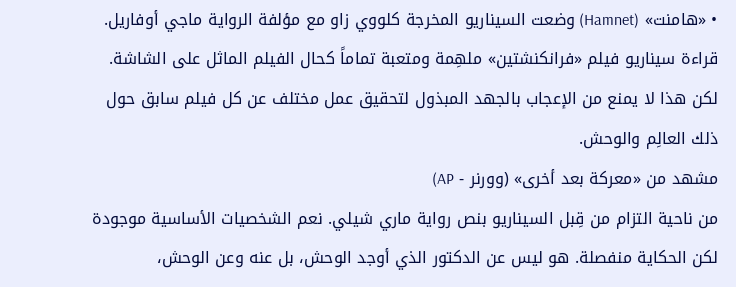• «هامنت» (Hamnet) وضعت السيناريو المخرجة كلووي زاو مع مؤلفة الرواية ماجي أوفاريل.
قراءة سيناريو فيلم «فرانكنشتين» ملهِمة ومتعبة تماماً كحال الفيلم الماثل على الشاشة. لكن هذا لا يمنع من الإعجاب بالجهد المبذول لتحقيق عمل مختلف عن كل فيلم سابق حول ذلك العالِم والوحش.
مشهد من «معركة بعد أخرى» (وورنر - AP)
من ناحية التزام من قِبل السيناريو بنص رواية ماري شيلي. نعم الشخصيات الأساسية موجودة لكن الحكاية منفصلة. هو ليس عن الدكتور الذي أوجد الوحش، بل عنه وعن الوحش،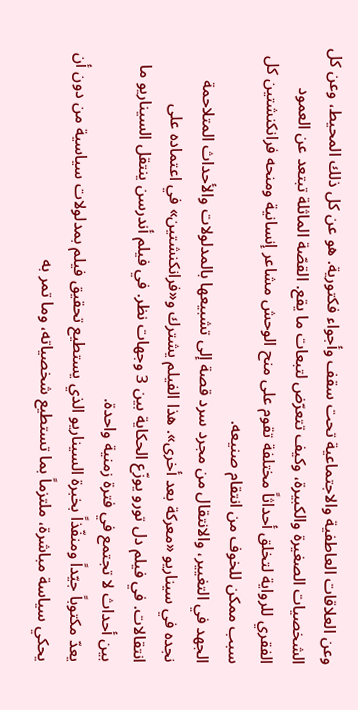وعن العلاقات العاطفية والاجتماعية تحت سقف وأجواء فكتورية. هو عن كل ذلك المحيط، وعن كل الشخصيات الصغيرة والكبيرة، وكيف تتعرّض لتبعات ما يقع. القصّة الماثلة تبتعد عن العمود الفقري للرواية لتخلق أحداثاً مختلفة تقوم على منح الوحش مشاعر إنسانية ومنحه فرانكنشتين كل سبب ممكن للخوف من انتقام صنيعه.
الجهد في التغيير، والانتقال من مجرد سرد قصة إلى تشبيعها بالمدلولات والأحداث المتلاحمة نجده في سيناريو «معركة بعد أخرى». هذا الفيلم يشترك و«فرانكنشتين» في اعتماده على انتقالات. في فيلم دل تورو يوزّع الحكاية بين 3 وجهات نظر. في فيلم أندرسن ينتقل السيناريو ما بين أحداث لا تجتمع في فترة زمنية واحدة.
يعدّ مكتوباً جيّداً ومنفّذاً بخبرة السيناريو الذي يستطيع تحقيق فيلم بمدلولات سياسية من دون أن يحكي سياسة مباشرة، ملتزماً بما تستطيع شخصياته، وما تمر به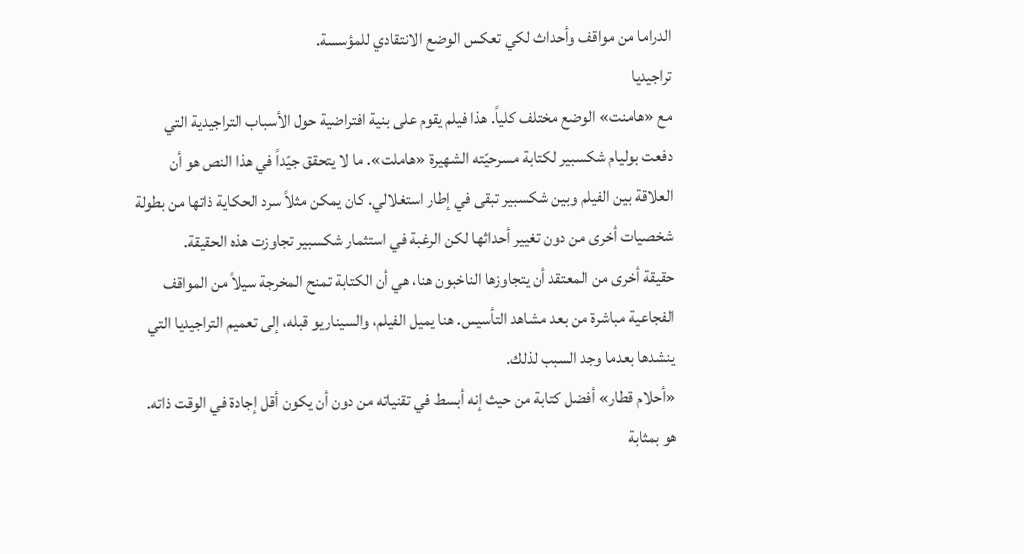الدراما من مواقف وأحداث لكي تعكس الوضع الانتقادي للمؤسسة.
تراجيديا
مع «هامنت» الوضع مختلف كلياً. هذا فيلم يقوم على بنية افتراضية حول الأسباب التراجيدية التي دفعت بوليام شكسبير لكتابة مسرحيّته الشهيرة «هاملت». ما لا يتحقق جيّداً في هذا النص هو أن العلاقة بين الفيلم وبين شكسبير تبقى في إطار استغلالي. كان يمكن مثلاً سرد الحكاية ذاتها من بطولة شخصيات أخرى من دون تغيير أحداثها لكن الرغبة في استثمار شكسبير تجاوزت هذه الحقيقة.
حقيقة أخرى من المعتقد أن يتجاوزها الناخبون هنا، هي أن الكتابة تمنح المخرجة سيلاً من المواقف الفجاعية مباشرة من بعد مشاهد التأسيس. هنا يميل الفيلم، والسيناريو قبله، إلى تعميم التراجيديا التي ينشدها بعدما وجد السبب لذلك.
«أحلام قطار» أفضل كتابة من حيث إنه أبسط في تقنياته من دون أن يكون أقل إجادة في الوقت ذاته. هو بمثابة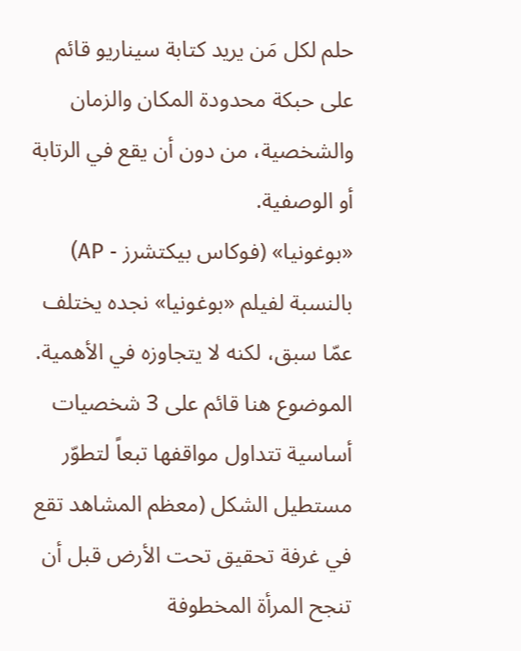حلم لكل مَن يريد كتابة سيناريو قائم على حبكة محدودة المكان والزمان والشخصية، من دون أن يقع في الرتابة أو الوصفية.
«بوغونيا» (فوكاس بيكتشرز - AP)
بالنسبة لفيلم «بوغونيا» نجده يختلف عمّا سبق، لكنه لا يتجاوزه في الأهمية.
الموضوع هنا قائم على 3 شخصيات أساسية تتداول مواقفها تبعاً لتطوّر مستطيل الشكل (معظم المشاهد تقع في غرفة تحقيق تحت الأرض قبل أن تنجح المرأة المخطوفة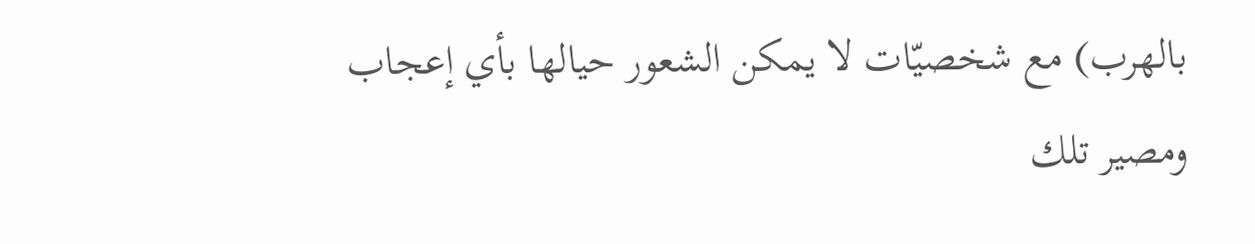بالهرب) مع شخصيّات لا يمكن الشعور حيالها بأي إعجاب ومصير تلك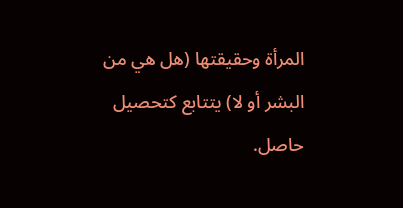المرأة وحقيقتها (هل هي من البشر أو لا) يتتابع كتحصيل حاصل.